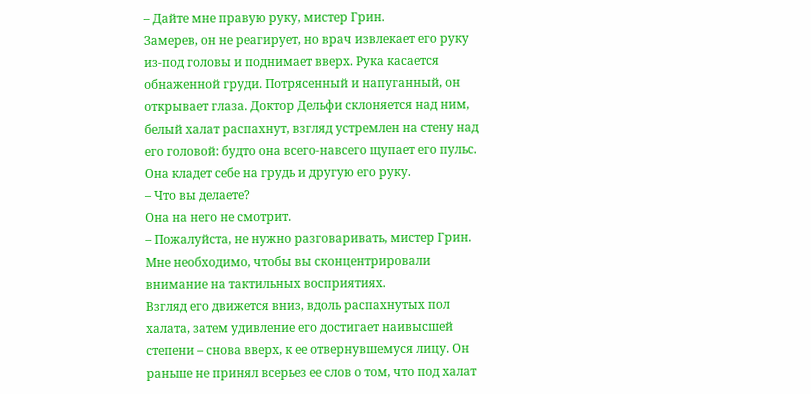– Дайте мне правую руку, мистер Грин.
Замерев, он не реагирует, но врач извлекает его руку из-под головы и поднимает вверх. Рука касается обнаженной груди. Потрясенный и напуганный, он открывает глаза. Доктор Дельфи склоняется над ним, белый халат распахнут, взгляд устремлен на стену над его головой: будто она всего-навсего щупает его пульс. Она кладет себе на грудь и другую его руку.
– Что вы делаете?
Она на него не смотрит.
– Пожалуйста, не нужно разговаривать, мистер Грин. Мне необходимо, чтобы вы сконцентрировали внимание на тактильных восприятиях.
Взгляд его движется вниз, вдоль распахнутых пол халата, затем удивление его достигает наивысшей степени – снова вверх, к ее отвернувшемуся лицу. Он раньше не принял всерьез ее слов о том, что под халат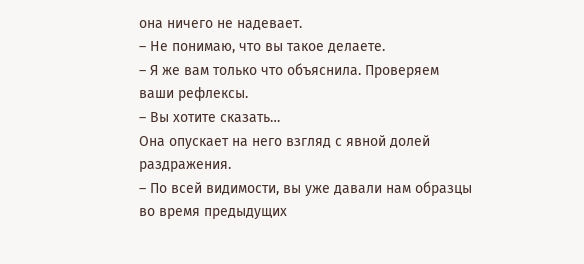она ничего не надевает.
– Не понимаю, что вы такое делаете.
– Я же вам только что объяснила. Проверяем ваши рефлексы.
– Вы хотите сказать…
Она опускает на него взгляд с явной долей раздражения.
– По всей видимости, вы уже давали нам образцы во время предыдущих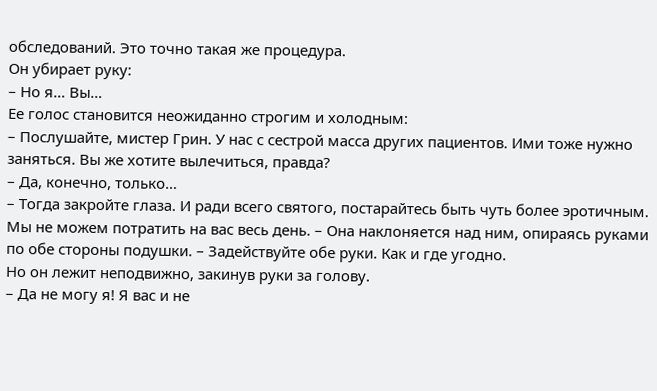обследований. Это точно такая же процедура.
Он убирает руку:
– Но я… Вы…
Ее голос становится неожиданно строгим и холодным:
– Послушайте, мистер Грин. У нас с сестрой масса других пациентов. Ими тоже нужно заняться. Вы же хотите вылечиться, правда?
– Да, конечно, только…
– Тогда закройте глаза. И ради всего святого, постарайтесь быть чуть более эротичным. Мы не можем потратить на вас весь день. – Она наклоняется над ним, опираясь руками по обе стороны подушки. – Задействуйте обе руки. Как и где угодно.
Но он лежит неподвижно, закинув руки за голову.
– Да не могу я! Я вас и не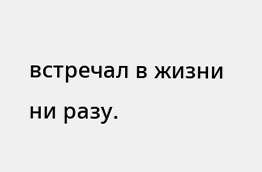встречал в жизни ни разу.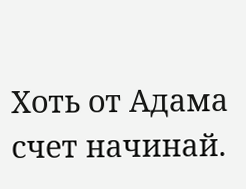Хоть от Адама счет начинай.